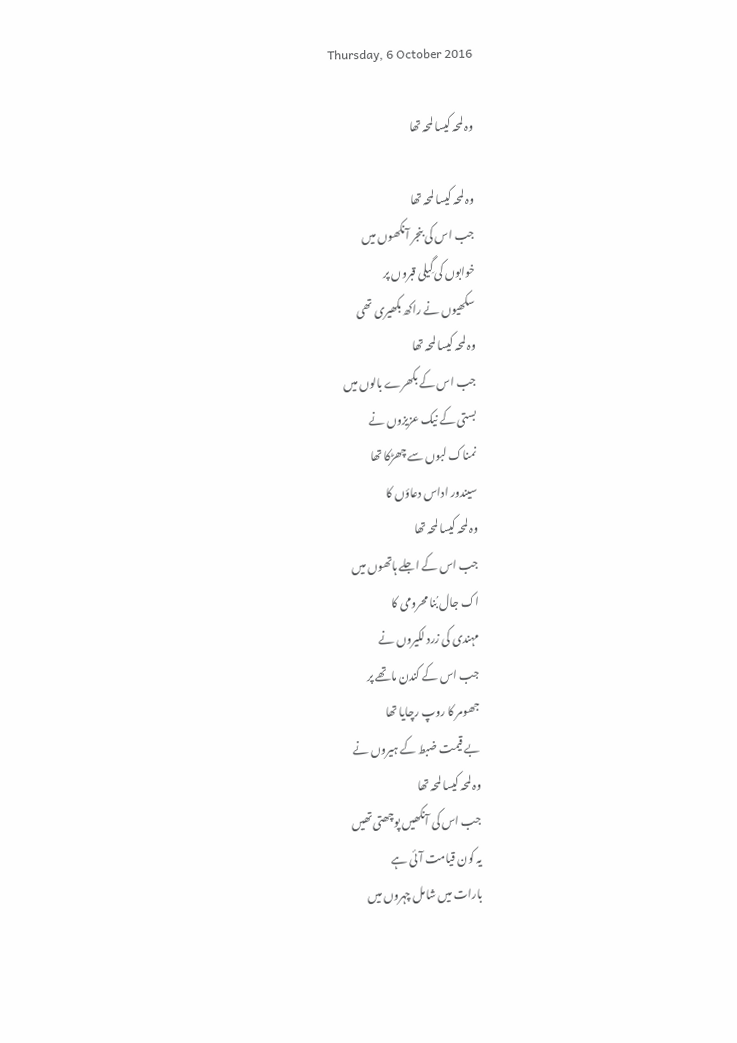Thursday, 6 October 2016

وہ لمحہ کیسا لمحہ تھا

وہ لمحہ کیسا لمحہ تھا
جب اس کی بنجر آنکھوں میں
خوابوں کی گِیلی قبروں پر
سکھیوں نے راکھ بکھیری تھی
وہ لمحہ کیسا لمحہ تھا
جب اس کے بکھرے بالوں میں
بستی کے نیک عزیزوں نے
نمناک لبوں سے چھڑکا تھا
سیندور اداس دعاؤں کا
وہ لمحہ کیسا لمحہ تھا
جب اس کے اجلے ہاتھوں میں
اک جال بُنا محرومی کا
مہندی کی زرد لکیروں نے
جب اس کے کندن ماتھے پر
جھومر کا روپ رچایا تھا
بے قیمت ضبط کے ہیروں نے
وہ لمحہ کیسا لمحہ تھا
جب اس کی آنکھیں پوچھتی تھیں
یہ کون قیامت آئی ہے
بارات میں شامل چہروں میں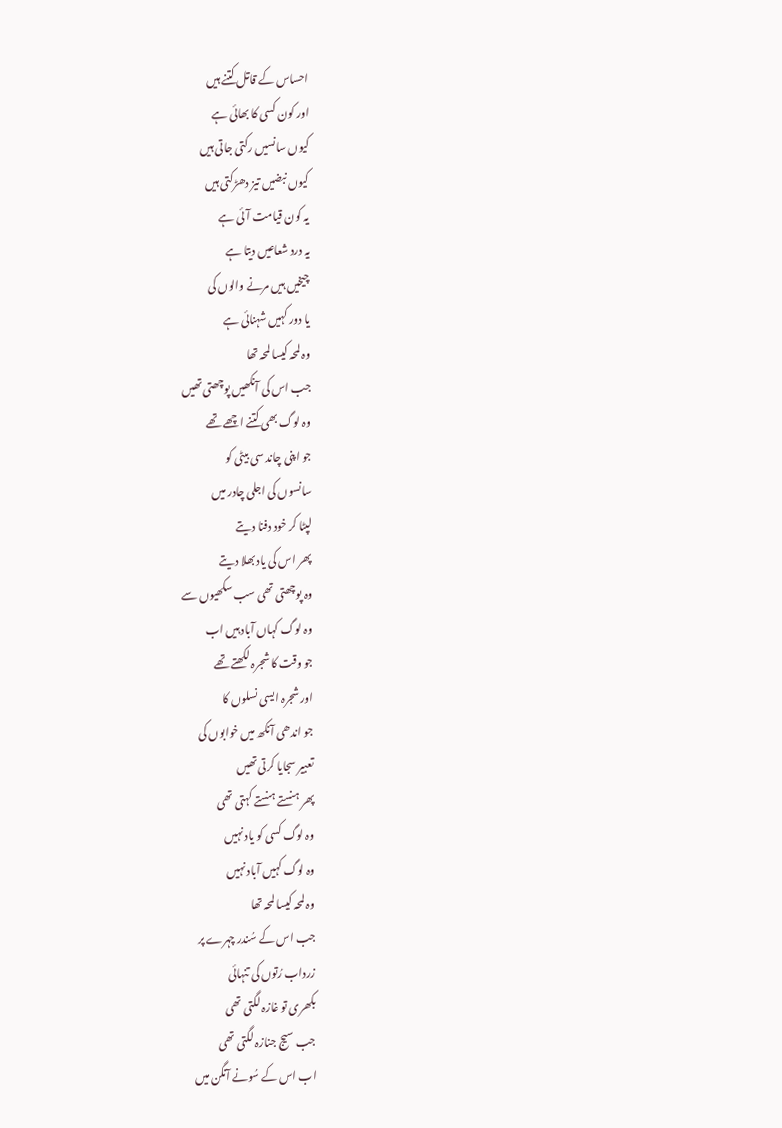احساس کے قاتل کتنے ہیں
اور کون کسی کا بھائی ہے
کیوں سانسیں رکتی جاتی ہیں
کیوں نبضیں تیز دھڑکتی ہیں
یہ کون قیامت آئی ہے
یہ درد شعاعیں دیتا ہے
چیخیں ہیں مرنے والوں کی
یا دور کہیں شہنائی ہے
وہ لمحہ کیسا لمحہ تھا
جب اس کی آنکھیں پوچھتی تھیں
وہ لوگ بھی کتنے اچھے تھے
جو اپنی چاند سی بیٹی کو
سانسوں کی اجلی چادر میں
لپٹا کر خود دفنا دیتے
پھر اس کی یاد بھلا دیتے
وہ پوچھتی تھی سب سکھیوں سے
وہ لوگ کہاں آباد ہیں اب
جو وقت کا شجرہ لکھتے تھے
اور شجرہ ایسی نسلوں کا
جو اندھی آنکھ میں خوابوں کی
تعبیر سجایا کرتی تھیں
پھر ہنستے ہنستے کہتی تھی
وہ لوگ کسی کو یاد نہیں
وہ لوگ کہیں آباد نہیں
وہ لمحہ کیسا لمحہ تھا
جب اس کے سُندر چہرے پر
زرداب رُتوں کی تنہائی
بکھری تو غازہ لگتی تھی
جب سیج جنازہ لگتی تھی
اب اس کے سُونے آنگن میں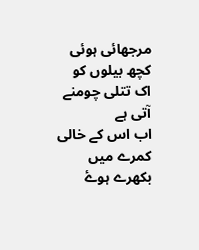مرجھائی ہوئی کچھ بیلوں کو
اک تتلی چومنے آتی ہے
اب اس کے خالی کمرے میں
بکھرے ہوۓ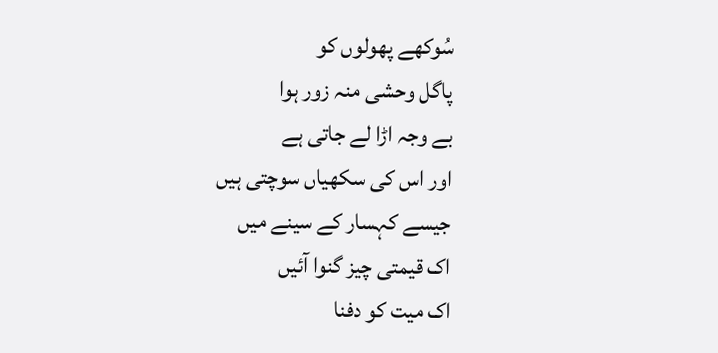سُوکھے پھولوں کو
پاگل وحشی منہ زور ہوا
بے وجہ اڑا لے جاتی ہے
اور اس کی سکھیاں سوچتی ہیں
جیسے کہسار کے سینے میں
اک قیمتی چیز گنوا آئیں
اک میت کو دفنا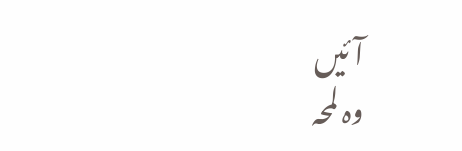آئیں
وہ لمحہ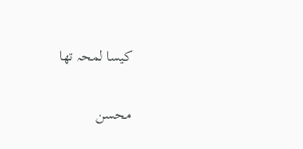کیسا لمحہ تھا

محسن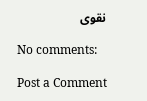نقوی

No comments:

Post a Comment